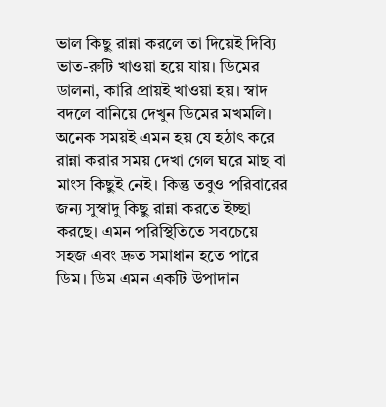ভাল কিছু রান্না করলে তা দিয়েই দিব্যি ভাত-রুটি খাওয়া হয়ে যায়। ডিমের ডালনা, কারি প্রায়ই খাওয়া হয়। স্বাদ বদলে বানিয়ে দেখুন ডিমের মখমলি।
অনেক সময়ই এমন হয় যে হঠাৎ করে রান্না করার সময় দেখা গেল ঘরে মাছ বা মাংস কিছুই নেই। কিন্তু তবুও পরিবারের জন্য সুস্বাদু কিছু রান্না করতে ইচ্ছা করছে। এমন পরিস্থিতিতে সবচেয়ে সহজ এবং দ্রুত সমাধান হতে পারে ডিম। ডিম এমন একটি উপাদান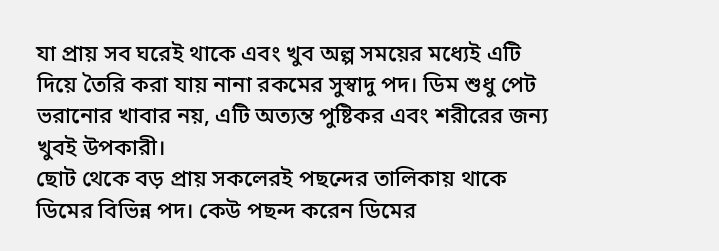যা প্রায় সব ঘরেই থাকে এবং খুব অল্প সময়ের মধ্যেই এটি দিয়ে তৈরি করা যায় নানা রকমের সুস্বাদু পদ। ডিম শুধু পেট ভরানোর খাবার নয়, এটি অত্যন্ত পুষ্টিকর এবং শরীরের জন্য খুবই উপকারী।
ছোট থেকে বড় প্রায় সকলেরই পছন্দের তালিকায় থাকে ডিমের বিভিন্ন পদ। কেউ পছন্দ করেন ডিমের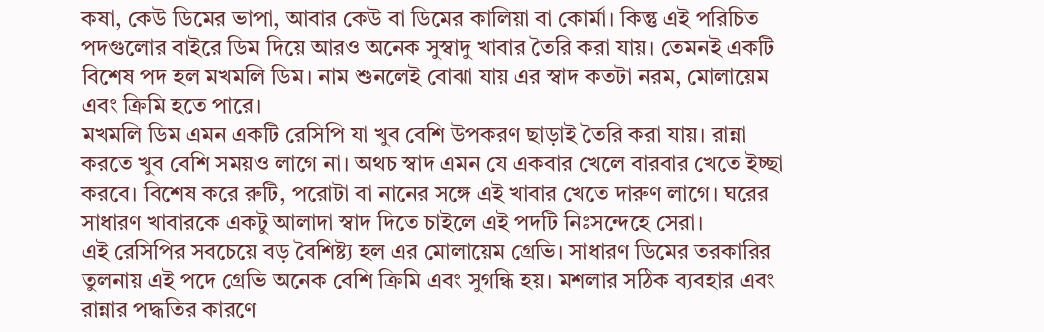কষা, কেউ ডিমের ভাপা, আবার কেউ বা ডিমের কালিয়া বা কোর্মা। কিন্তু এই পরিচিত পদগুলোর বাইরে ডিম দিয়ে আরও অনেক সুস্বাদু খাবার তৈরি করা যায়। তেমনই একটি বিশেষ পদ হল মখমলি ডিম। নাম শুনলেই বোঝা যায় এর স্বাদ কতটা নরম, মোলায়েম এবং ক্রিমি হতে পারে।
মখমলি ডিম এমন একটি রেসিপি যা খুব বেশি উপকরণ ছাড়াই তৈরি করা যায়। রান্না করতে খুব বেশি সময়ও লাগে না। অথচ স্বাদ এমন যে একবার খেলে বারবার খেতে ইচ্ছা করবে। বিশেষ করে রুটি, পরোটা বা নানের সঙ্গে এই খাবার খেতে দারুণ লাগে। ঘরের সাধারণ খাবারকে একটু আলাদা স্বাদ দিতে চাইলে এই পদটি নিঃসন্দেহে সেরা।
এই রেসিপির সবচেয়ে বড় বৈশিষ্ট্য হল এর মোলায়েম গ্রেভি। সাধারণ ডিমের তরকারির তুলনায় এই পদে গ্রেভি অনেক বেশি ক্রিমি এবং সুগন্ধি হয়। মশলার সঠিক ব্যবহার এবং রান্নার পদ্ধতির কারণে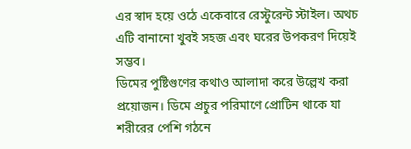এর স্বাদ হয়ে ওঠে একেবারে রেস্টুরেন্ট স্টাইল। অথচ এটি বানানো খুবই সহজ এবং ঘরের উপকরণ দিয়েই সম্ভব।
ডিমের পুষ্টিগুণের কথাও আলাদা করে উল্লেখ করা প্রয়োজন। ডিমে প্রচুর পরিমাণে প্রোটিন থাকে যা শরীরের পেশি গঠনে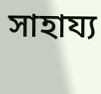সাহায্য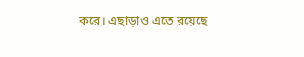করে। এছাড়াও এতে রয়েছে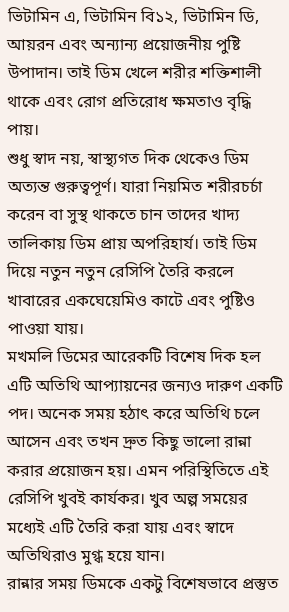ভিটামিন এ, ভিটামিন বি১২, ভিটামিন ডি, আয়রন এবং অন্যান্য প্রয়োজনীয় পুষ্টি উপাদান। তাই ডিম খেলে শরীর শক্তিশালী থাকে এবং রোগ প্রতিরোধ ক্ষমতাও বৃদ্ধি পায়।
শুধু স্বাদ নয়, স্বাস্থ্যগত দিক থেকেও ডিম অত্যন্ত গুরুত্বপূর্ণ। যারা নিয়মিত শরীরচর্চা করেন বা সুস্থ থাকতে চান তাদের খাদ্য তালিকায় ডিম প্রায় অপরিহার্য। তাই ডিম দিয়ে নতুন নতুন রেসিপি তৈরি করলে খাবারের একঘেয়েমিও কাটে এবং পুষ্টিও পাওয়া যায়।
মখমলি ডিমের আরেকটি বিশেষ দিক হল এটি অতিথি আপ্যায়নের জন্যও দারুণ একটি পদ। অনেক সময় হঠাৎ করে অতিথি চলে আসেন এবং তখন দ্রুত কিছু ভালো রান্না করার প্রয়োজন হয়। এমন পরিস্থিতিতে এই রেসিপি খুবই কার্যকর। খুব অল্প সময়ের মধ্যেই এটি তৈরি করা যায় এবং স্বাদে অতিথিরাও মুগ্ধ হয়ে যান।
রান্নার সময় ডিমকে একটু বিশেষভাবে প্রস্তুত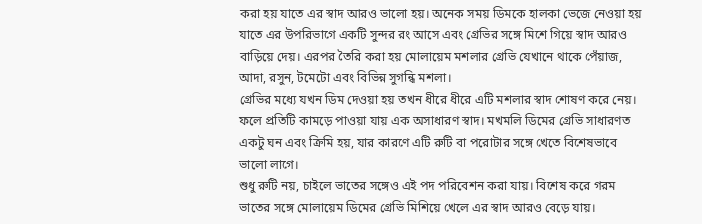করা হয় যাতে এর স্বাদ আরও ভালো হয়। অনেক সময় ডিমকে হালকা ভেজে নেওয়া হয় যাতে এর উপরিভাগে একটি সুন্দর রং আসে এবং গ্রেভির সঙ্গে মিশে গিয়ে স্বাদ আরও বাড়িয়ে দেয়। এরপর তৈরি করা হয় মোলায়েম মশলার গ্রেভি যেখানে থাকে পেঁয়াজ, আদা, রসুন, টমেটো এবং বিভিন্ন সুগন্ধি মশলা।
গ্রেভির মধ্যে যখন ডিম দেওয়া হয় তখন ধীরে ধীরে এটি মশলার স্বাদ শোষণ করে নেয়। ফলে প্রতিটি কামড়ে পাওয়া যায় এক অসাধারণ স্বাদ। মখমলি ডিমের গ্রেভি সাধারণত একটু ঘন এবং ক্রিমি হয়, যার কারণে এটি রুটি বা পরোটার সঙ্গে খেতে বিশেষভাবে ভালো লাগে।
শুধু রুটি নয়, চাইলে ভাতের সঙ্গেও এই পদ পরিবেশন করা যায়। বিশেষ করে গরম ভাতের সঙ্গে মোলায়েম ডিমের গ্রেভি মিশিয়ে খেলে এর স্বাদ আরও বেড়ে যায়।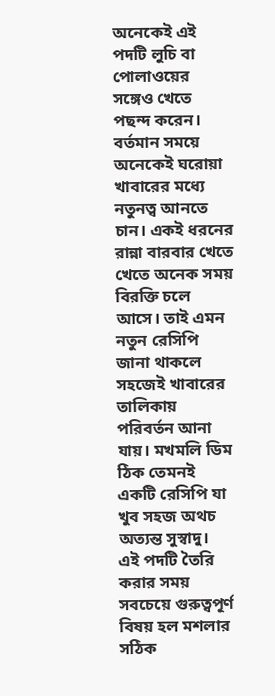অনেকেই এই পদটি লুচি বা পোলাওয়ের সঙ্গেও খেতে পছন্দ করেন।
বর্তমান সময়ে অনেকেই ঘরোয়া খাবারের মধ্যে নতুনত্ব আনতে চান। একই ধরনের রান্না বারবার খেতে খেতে অনেক সময় বিরক্তি চলে আসে। তাই এমন নতুন রেসিপি জানা থাকলে সহজেই খাবারের তালিকায় পরিবর্তন আনা যায়। মখমলি ডিম ঠিক তেমনই একটি রেসিপি যা খুব সহজ অথচ অত্যন্ত সুস্বাদু।
এই পদটি তৈরি করার সময় সবচেয়ে গুরুত্বপূর্ণ বিষয় হল মশলার সঠিক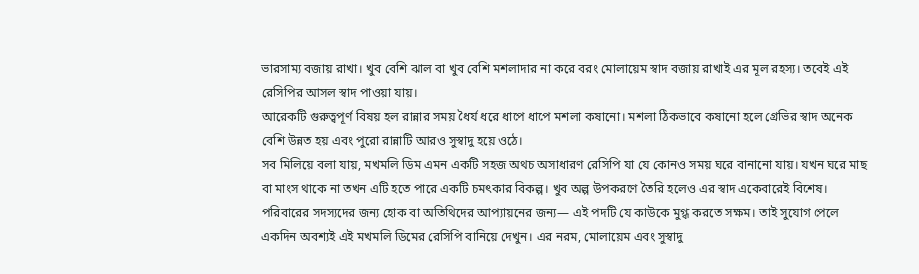ভারসাম্য বজায় রাখা। খুব বেশি ঝাল বা খুব বেশি মশলাদার না করে বরং মোলায়েম স্বাদ বজায় রাখাই এর মূল রহস্য। তবেই এই রেসিপির আসল স্বাদ পাওয়া যায়।
আরেকটি গুরুত্বপূর্ণ বিষয় হল রান্নার সময় ধৈর্য ধরে ধাপে ধাপে মশলা কষানো। মশলা ঠিকভাবে কষানো হলে গ্রেভির স্বাদ অনেক বেশি উন্নত হয় এবং পুরো রান্নাটি আরও সুস্বাদু হয়ে ওঠে।
সব মিলিয়ে বলা যায়, মখমলি ডিম এমন একটি সহজ অথচ অসাধারণ রেসিপি যা যে কোনও সময় ঘরে বানানো যায়। যখন ঘরে মাছ বা মাংস থাকে না তখন এটি হতে পারে একটি চমৎকার বিকল্প। খুব অল্প উপকরণে তৈরি হলেও এর স্বাদ একেবারেই বিশেষ।
পরিবারের সদস্যদের জন্য হোক বা অতিথিদের আপ্যায়নের জন্য— এই পদটি যে কাউকে মুগ্ধ করতে সক্ষম। তাই সুযোগ পেলে একদিন অবশ্যই এই মখমলি ডিমের রেসিপি বানিয়ে দেখুন। এর নরম, মোলায়েম এবং সুস্বাদু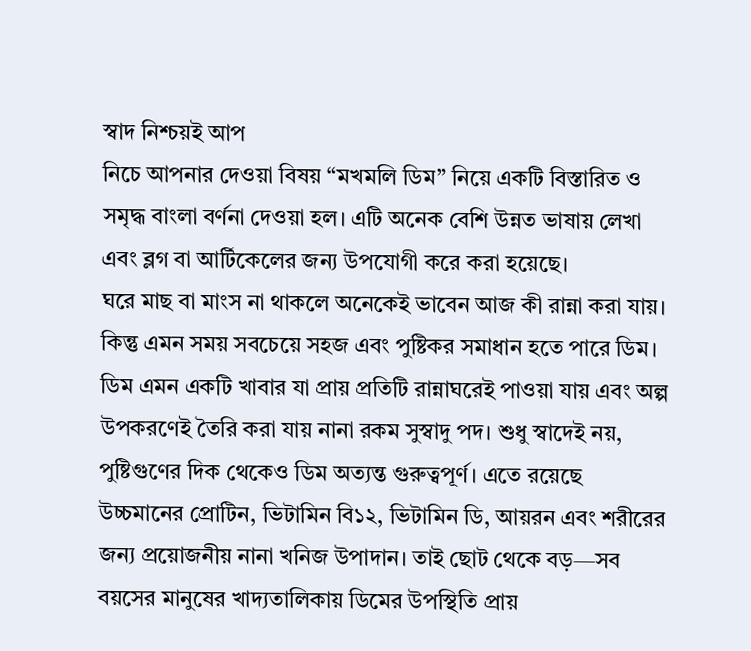স্বাদ নিশ্চয়ই আপ
নিচে আপনার দেওয়া বিষয় “মখমলি ডিম” নিয়ে একটি বিস্তারিত ও সমৃদ্ধ বাংলা বর্ণনা দেওয়া হল। এটি অনেক বেশি উন্নত ভাষায় লেখা এবং ব্লগ বা আর্টিকেলের জন্য উপযোগী করে করা হয়েছে।
ঘরে মাছ বা মাংস না থাকলে অনেকেই ভাবেন আজ কী রান্না করা যায়। কিন্তু এমন সময় সবচেয়ে সহজ এবং পুষ্টিকর সমাধান হতে পারে ডিম। ডিম এমন একটি খাবার যা প্রায় প্রতিটি রান্নাঘরেই পাওয়া যায় এবং অল্প উপকরণেই তৈরি করা যায় নানা রকম সুস্বাদু পদ। শুধু স্বাদেই নয়, পুষ্টিগুণের দিক থেকেও ডিম অত্যন্ত গুরুত্বপূর্ণ। এতে রয়েছে উচ্চমানের প্রোটিন, ভিটামিন বি১২, ভিটামিন ডি, আয়রন এবং শরীরের জন্য প্রয়োজনীয় নানা খনিজ উপাদান। তাই ছোট থেকে বড়—সব বয়সের মানুষের খাদ্যতালিকায় ডিমের উপস্থিতি প্রায়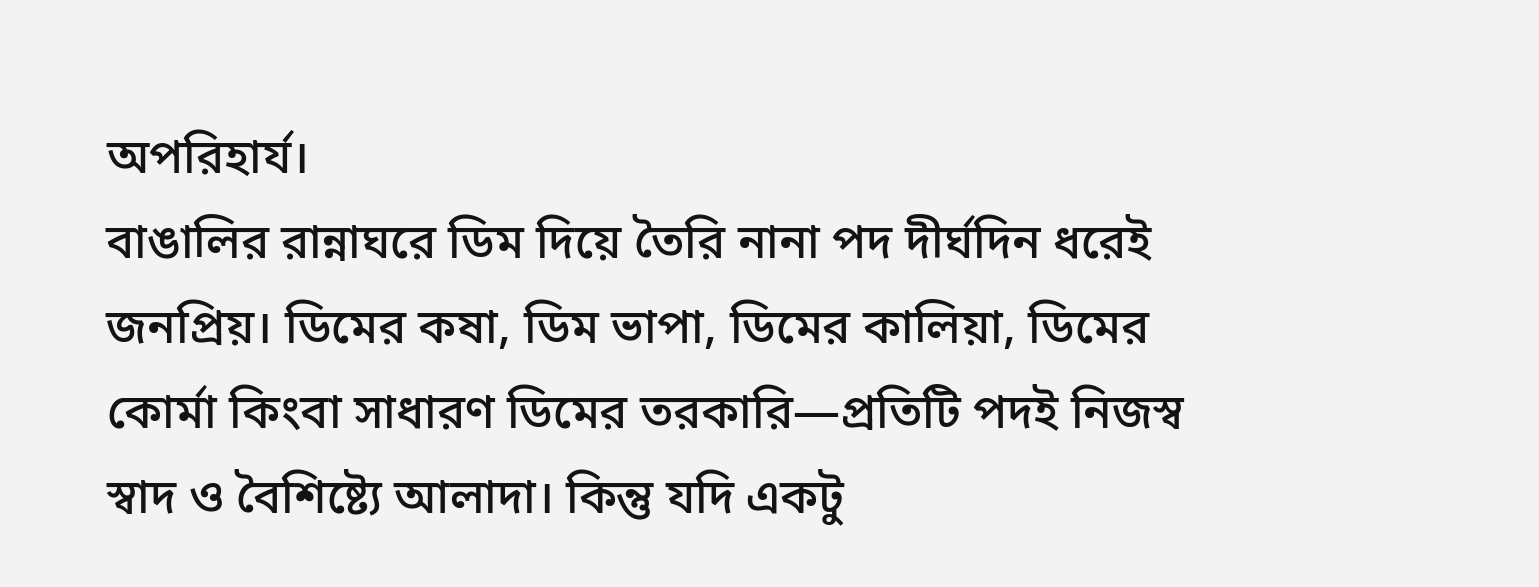অপরিহার্য।
বাঙালির রান্নাঘরে ডিম দিয়ে তৈরি নানা পদ দীর্ঘদিন ধরেই জনপ্রিয়। ডিমের কষা, ডিম ভাপা, ডিমের কালিয়া, ডিমের কোর্মা কিংবা সাধারণ ডিমের তরকারি—প্রতিটি পদই নিজস্ব স্বাদ ও বৈশিষ্ট্যে আলাদা। কিন্তু যদি একটু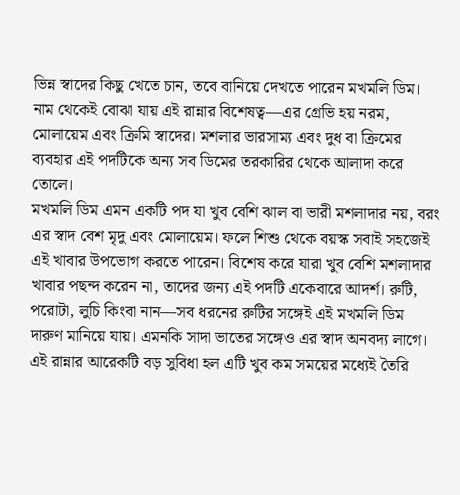ভিন্ন স্বাদের কিছু খেতে চান, তবে বানিয়ে দেখতে পারেন মখমলি ডিম। নাম থেকেই বোঝা যায় এই রান্নার বিশেষত্ব—এর গ্রেভি হয় নরম, মোলায়েম এবং ক্রিমি স্বাদের। মশলার ভারসাম্য এবং দুধ বা ক্রিমের ব্যবহার এই পদটিকে অন্য সব ডিমের তরকারির থেকে আলাদা করে তোলে।
মখমলি ডিম এমন একটি পদ যা খুব বেশি ঝাল বা ভারী মশলাদার নয়, বরং এর স্বাদ বেশ মৃদু এবং মোলায়েম। ফলে শিশু থেকে বয়স্ক সবাই সহজেই এই খাবার উপভোগ করতে পারেন। বিশেষ করে যারা খুব বেশি মশলাদার খাবার পছন্দ করেন না, তাদের জন্য এই পদটি একেবারে আদর্শ। রুটি, পরোটা, লুচি কিংবা নান—সব ধরনের রুটির সঙ্গেই এই মখমলি ডিম দারুণ মানিয়ে যায়। এমনকি সাদা ভাতের সঙ্গেও এর স্বাদ অনবদ্য লাগে।
এই রান্নার আরেকটি বড় সুবিধা হল এটি খুব কম সময়ের মধ্যেই তৈরি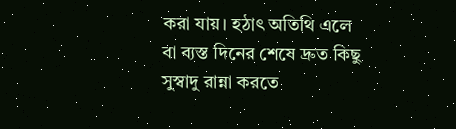করা যায়। হঠাৎ অতিথি এলে বা ব্যস্ত দিনের শেষে দ্রুত কিছু সুস্বাদু রান্না করতে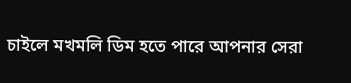চাইলে মখমলি ডিম হতে পারে আপনার সেরা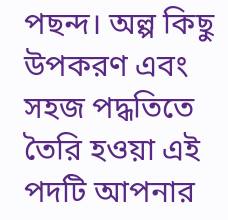পছন্দ। অল্প কিছু উপকরণ এবং সহজ পদ্ধতিতে তৈরি হওয়া এই পদটি আপনার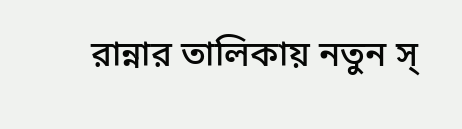রান্নার তালিকায় নতুন স্